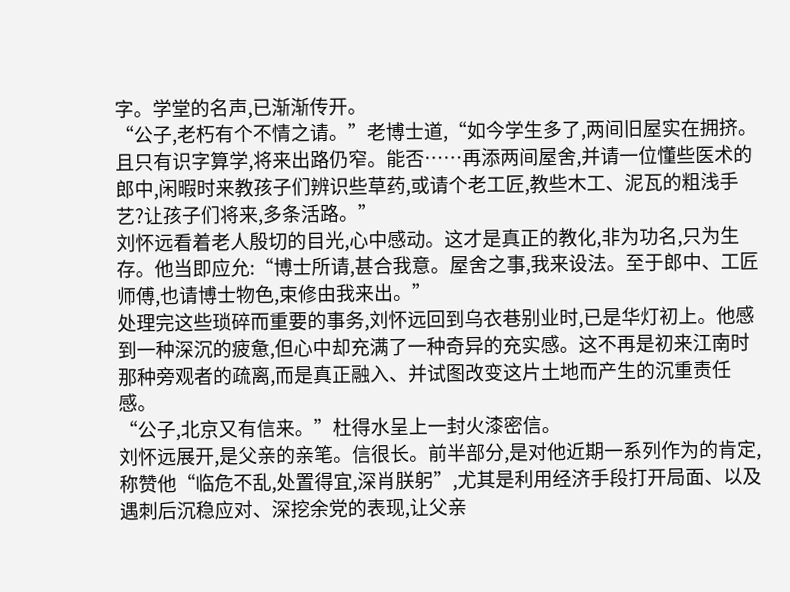字。学堂的名声,已渐渐传开。
“公子,老朽有个不情之请。”老博士道,“如今学生多了,两间旧屋实在拥挤。且只有识字算学,将来出路仍窄。能否……再添两间屋舍,并请一位懂些医术的郎中,闲暇时来教孩子们辨识些草药,或请个老工匠,教些木工、泥瓦的粗浅手艺?让孩子们将来,多条活路。”
刘怀远看着老人殷切的目光,心中感动。这才是真正的教化,非为功名,只为生存。他当即应允:“博士所请,甚合我意。屋舍之事,我来设法。至于郎中、工匠师傅,也请博士物色,束修由我来出。”
处理完这些琐碎而重要的事务,刘怀远回到乌衣巷别业时,已是华灯初上。他感到一种深沉的疲惫,但心中却充满了一种奇异的充实感。这不再是初来江南时那种旁观者的疏离,而是真正融入、并试图改变这片土地而产生的沉重责任感。
“公子,北京又有信来。”杜得水呈上一封火漆密信。
刘怀远展开,是父亲的亲笔。信很长。前半部分,是对他近期一系列作为的肯定,称赞他“临危不乱,处置得宜,深肖朕躬”,尤其是利用经济手段打开局面、以及遇刺后沉稳应对、深挖余党的表现,让父亲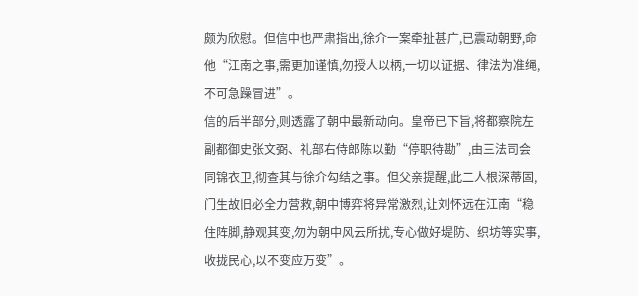颇为欣慰。但信中也严肃指出,徐介一案牵扯甚广,已震动朝野,命他“江南之事,需更加谨慎,勿授人以柄,一切以证据、律法为准绳,不可急躁冒进”。
信的后半部分,则透露了朝中最新动向。皇帝已下旨,将都察院左副都御史张文弼、礼部右侍郎陈以勤“停职待勘”,由三法司会同锦衣卫,彻查其与徐介勾结之事。但父亲提醒,此二人根深蒂固,门生故旧必全力营救,朝中博弈将异常激烈,让刘怀远在江南“稳住阵脚,静观其变,勿为朝中风云所扰,专心做好堤防、织坊等实事,收拢民心,以不变应万变”。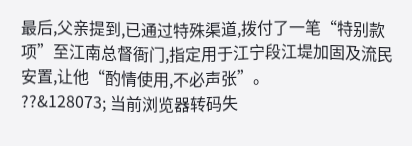最后,父亲提到,已通过特殊渠道,拨付了一笔“特别款项”至江南总督衙门,指定用于江宁段江堤加固及流民安置,让他“酌情使用,不必声张”。
??&128073; 当前浏览器转码失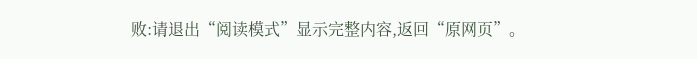败:请退出“阅读模式”显示完整内容,返回“原网页”。